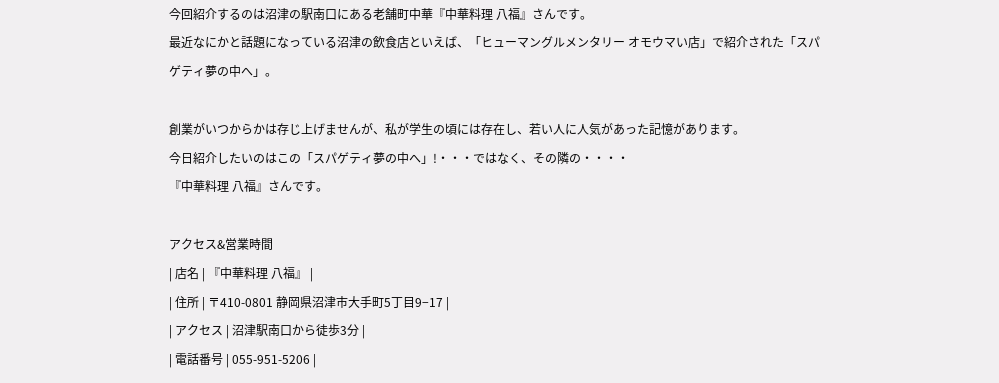今回紹介するのは沼津の駅南口にある老舗町中華『中華料理 八福』さんです。
最近なにかと話題になっている沼津の飲食店といえば、「ヒューマングルメンタリー オモウマい店」で紹介された「スパゲティ夢の中へ」。

創業がいつからかは存じ上げませんが、私が学生の頃には存在し、若い人に人気があった記憶があります。
今日紹介したいのはこの「スパゲティ夢の中へ」!・・・ではなく、その隣の・・・・
『中華料理 八福』さんです。

アクセス&営業時間
| 店名 | 『中華料理 八福』 |
| 住所 | 〒410-0801 静岡県沼津市大手町5丁目9−17 |
| アクセス | 沼津駅南口から徒歩3分 |
| 電話番号 | 055-951-5206 |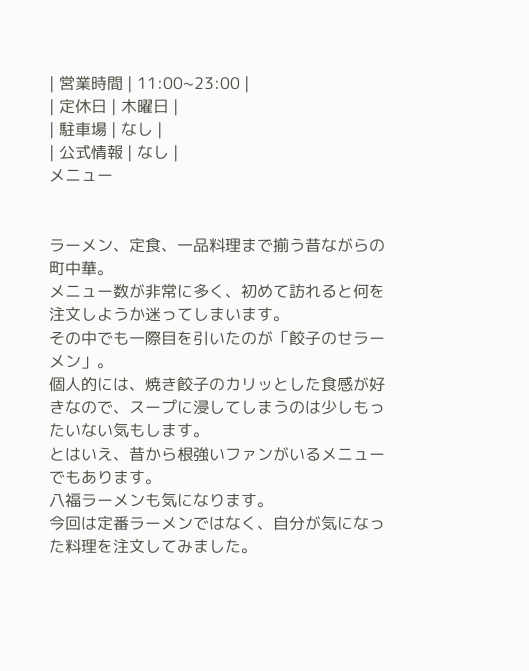| 営業時間 | 11:00~23:00 |
| 定休日 | 木曜日 |
| 駐車場 | なし |
| 公式情報 | なし |
メニュー


ラーメン、定食、一品料理まで揃う昔ながらの町中華。
メニュー数が非常に多く、初めて訪れると何を注文しようか迷ってしまいます。
その中でも一際目を引いたのが「餃子のせラーメン」。
個人的には、焼き餃子のカリッとした食感が好きなので、スープに浸してしまうのは少しもったいない気もします。
とはいえ、昔から根強いファンがいるメニューでもあります。
八福ラーメンも気になります。
今回は定番ラーメンではなく、自分が気になった料理を注文してみました。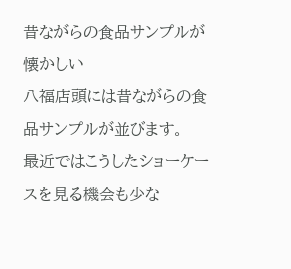昔ながらの食品サンプルが懐かしい
八福店頭には昔ながらの食品サンプルが並びます。
最近ではこうしたショーケースを見る機会も少な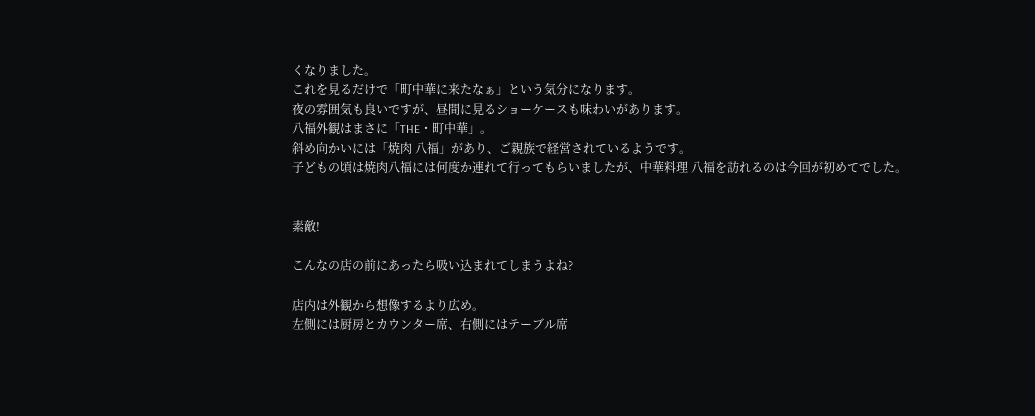くなりました。
これを見るだけで「町中華に来たなぁ」という気分になります。
夜の雰囲気も良いですが、昼間に見るショーケースも味わいがあります。
八福外観はまさに「THE・町中華」。
斜め向かいには「焼肉 八福」があり、ご親族で経営されているようです。
子どもの頃は焼肉八福には何度か連れて行ってもらいましたが、中華料理 八福を訪れるのは今回が初めてでした。


素敵!

こんなの店の前にあったら吸い込まれてしまうよね?

店内は外観から想像するより広め。
左側には厨房とカウンター席、右側にはテーブル席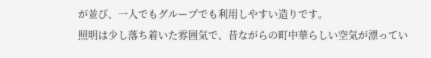が並び、一人でもグループでも利用しやすい造りです。
照明は少し落ち着いた雰囲気で、昔ながらの町中華らしい空気が漂ってい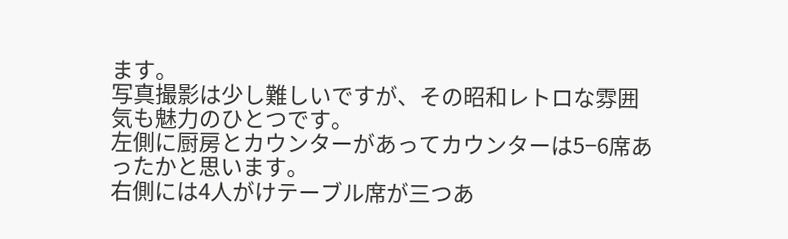ます。
写真撮影は少し難しいですが、その昭和レトロな雰囲気も魅力のひとつです。
左側に厨房とカウンターがあってカウンターは5−6席あったかと思います。
右側には4人がけテーブル席が三つあ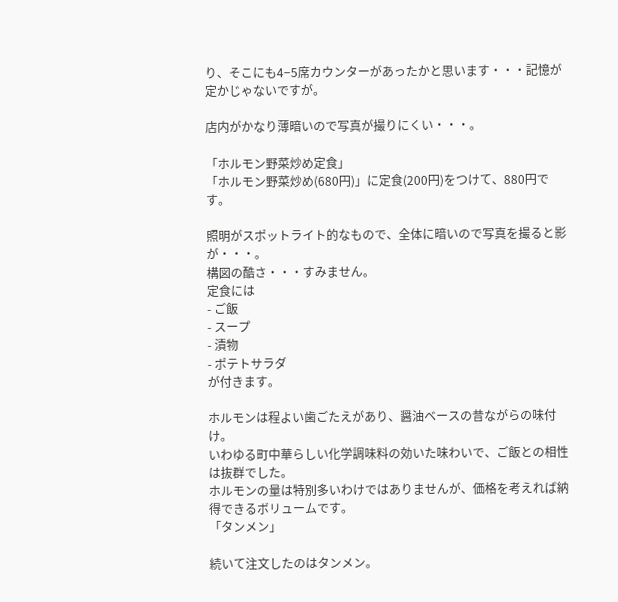り、そこにも4−5席カウンターがあったかと思います・・・記憶が定かじゃないですが。

店内がかなり薄暗いので写真が撮りにくい・・・。

「ホルモン野菜炒め定食」
「ホルモン野菜炒め(680円)」に定食(200円)をつけて、880円です。

照明がスポットライト的なもので、全体に暗いので写真を撮ると影が・・・。
構図の酷さ・・・すみません。
定食には
- ご飯
- スープ
- 漬物
- ポテトサラダ
が付きます。

ホルモンは程よい歯ごたえがあり、醤油ベースの昔ながらの味付け。
いわゆる町中華らしい化学調味料の効いた味わいで、ご飯との相性は抜群でした。
ホルモンの量は特別多いわけではありませんが、価格を考えれば納得できるボリュームです。
「タンメン」

続いて注文したのはタンメン。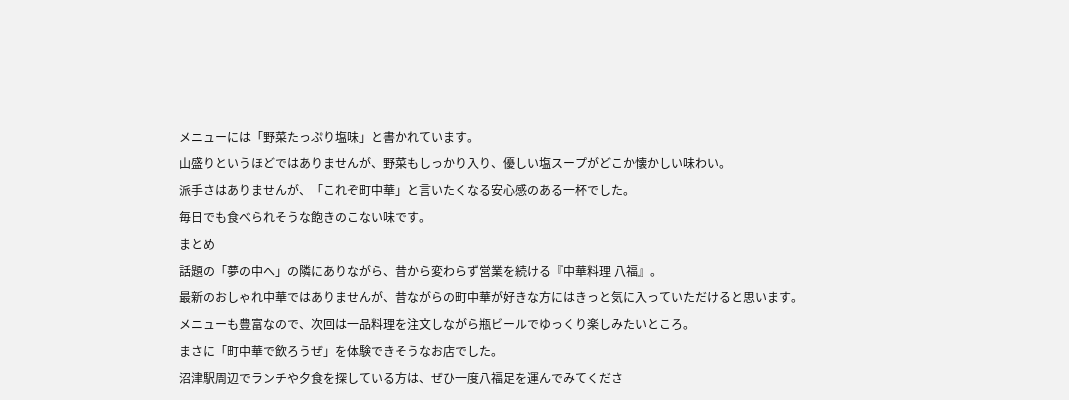メニューには「野菜たっぷり塩味」と書かれています。
山盛りというほどではありませんが、野菜もしっかり入り、優しい塩スープがどこか懐かしい味わい。
派手さはありませんが、「これぞ町中華」と言いたくなる安心感のある一杯でした。
毎日でも食べられそうな飽きのこない味です。
まとめ
話題の「夢の中へ」の隣にありながら、昔から変わらず営業を続ける『中華料理 八福』。
最新のおしゃれ中華ではありませんが、昔ながらの町中華が好きな方にはきっと気に入っていただけると思います。
メニューも豊富なので、次回は一品料理を注文しながら瓶ビールでゆっくり楽しみたいところ。
まさに「町中華で飲ろうぜ」を体験できそうなお店でした。
沼津駅周辺でランチや夕食を探している方は、ぜひ一度八福足を運んでみてくださ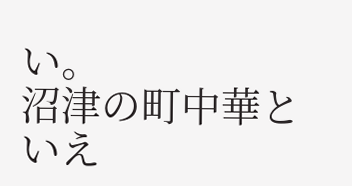い。
沼津の町中華といえ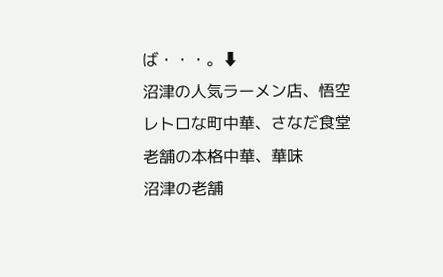ば・・・。⬇
沼津の人気ラーメン店、悟空
レトロな町中華、さなだ食堂
老舗の本格中華、華味
沼津の老舗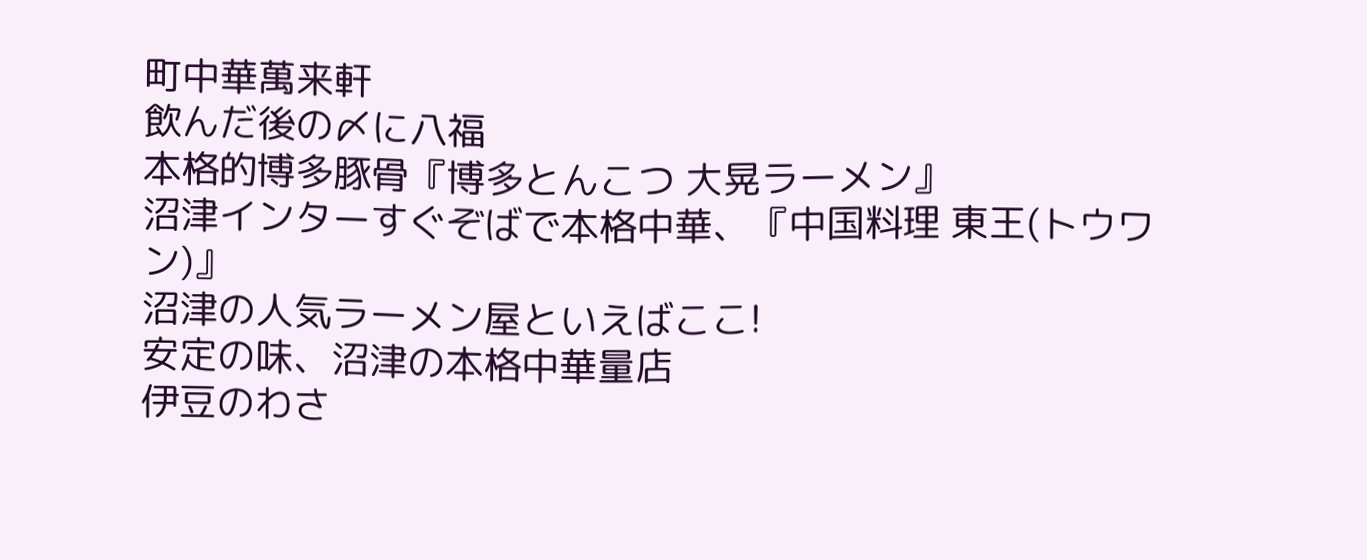町中華萬来軒
飲んだ後の〆に八福
本格的博多豚骨『博多とんこつ 大晃ラーメン』
沼津インターすぐぞばで本格中華、『中国料理 東王(トウワン)』
沼津の人気ラーメン屋といえばここ!
安定の味、沼津の本格中華量店
伊豆のわさ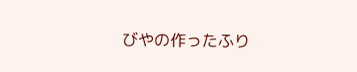びやの作ったふり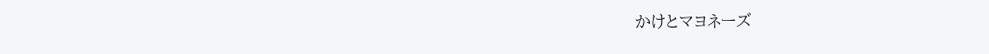かけとマヨネーズ